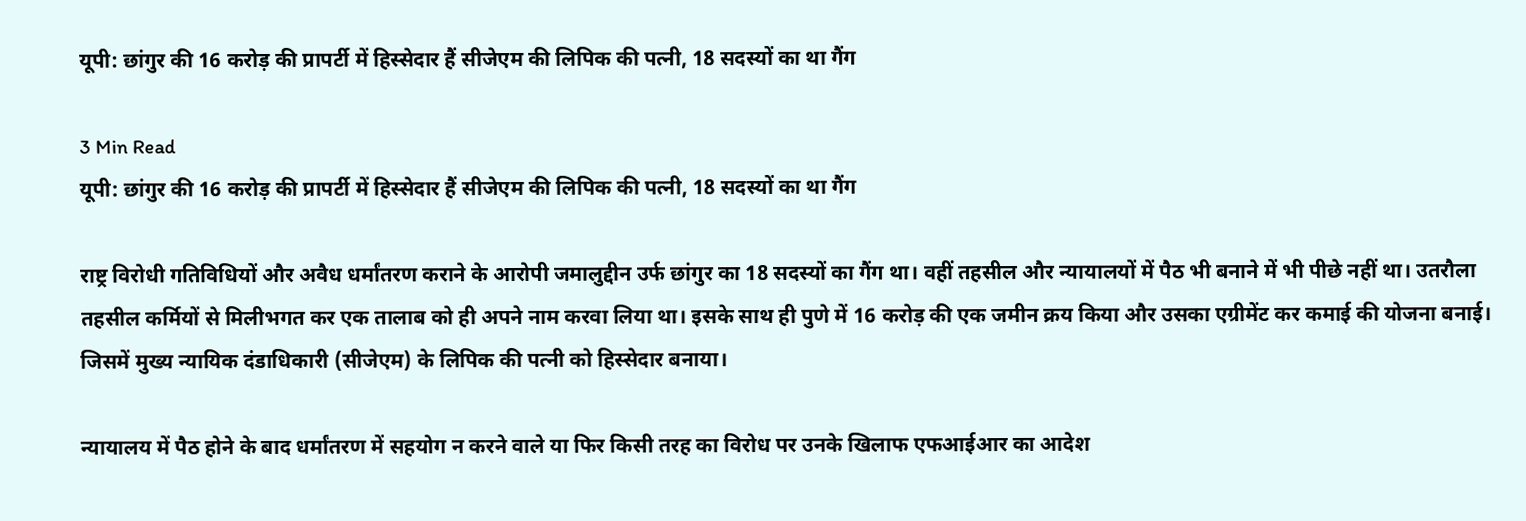यूपी: छांगुर की 16 करोड़ की प्रापर्टी में हिस्सेदार हैं सीजेएम की लिपिक की पत्नी, 18 सदस्यों का था गैंग

3 Min Read
यूपी: छांगुर की 16 करोड़ की प्रापर्टी में हिस्सेदार हैं सीजेएम की लिपिक की पत्नी, 18 सदस्यों का था गैंग

राष्ट्र विरोधी गतिविधियों और अवैध धर्मांतरण कराने के आरोपी जमालुद्दीन उर्फ छांगुर का 18 सदस्यों का गैंग था। वहीं तहसील और न्यायालयों में पैठ भी बनाने में भी पीछे नहीं था। उतरौला तहसील कर्मियों से मिलीभगत कर एक तालाब को ही अपने नाम करवा लिया था। इसके साथ ही पुणे में 16 करोड़ की एक जमीन क्रय किया और उसका एग्रीमेंट कर कमाई की योजना बनाई। जिसमें मुख्य न्यायिक दंडाधिकारी (सीजेएम) के लिपिक की पत्नी को हिस्सेदार बनाया।

न्यायालय में पैठ होने के बाद धर्मांतरण में सहयोग न करने वाले या फिर किसी तरह का विरोध पर उनके खिलाफ एफआईआर का आदेश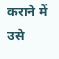कराने में उसे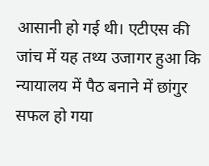आसानी हो गई थी। एटीएस की जांच में यह तथ्य उजागर हुआ कि न्यायालय में पैठ बनाने में छांगुर सफल हो गया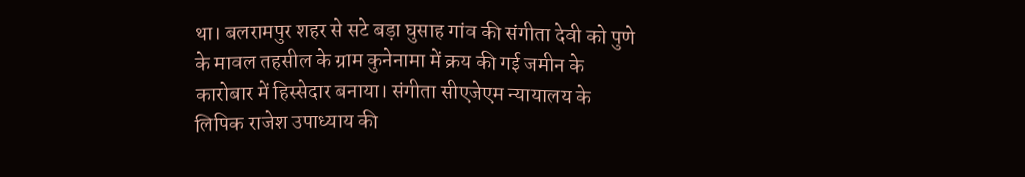था। बलरामपुर शहर से सटे बड़ा घुसाह गांव की संगीता देवी को पुणे के मावल तहसील के ग्राम कुनेनामा में क्रय की गई जमीन के कारोबार में हिस्सेदार बनाया। संगीता सीएजेएम न्यायालय के लिपिक राजेश उपाध्याय की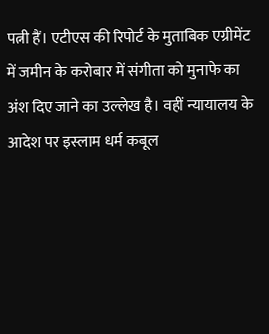पत्नी हैं। एटीएस की रिपोर्ट के मुताबिक एग्रीमेंट में जमीन के करोबार में संगीता को मुनाफे का अंश दिए जाने का उल्लेख है। वहीं न्यायालय के आदेश पर इस्लाम धर्म कबूल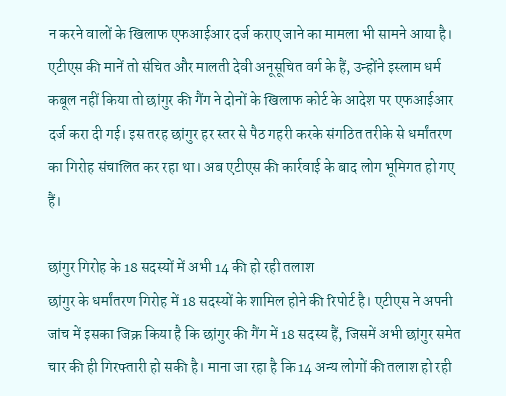न करने वालों के खिलाफ एफआईआर दर्ज कराए जाने का मामला भी सामने आया है। एटीएस की मानें तो संचित और मालती देवी अनूसूचित वर्ग के हैं, उन्होंने इस्लाम धर्म कबूल नहीं किया तो छांगुर की गैंग ने दोनों के खिलाफ कोर्ट के आदेश पर एफआईआर दर्ज करा दी गई। इस तरह छांगुर हर स्तर से पैठ गहरी करके संगठित तरीके से धर्मांतरण का गिरोह संचालित कर रहा था। अब एटीएस की कार्रवाई के बाद लोग भूमिगत हो गए हैं।

छांगुर गिरोह के 18 सदस्यों में अभी 14 की हो रही तलाश
छांगुर के धर्मांतरण गिरोह में 18 सदस्यों के शामिल होने की रिपोर्ट है। एटीएस ने अपनी जांच में इसका जिक्र किया है कि छांगुर की गैंग में 18 सदस्य हैं, जिसमें अभी छांगुर समेत चार की ही गिरफ्तारी हो सकी है। माना जा रहा है कि 14 अन्य लोगों की तलाश हो रही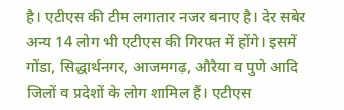है। एटीएस की टीम लगातार नजर बनाए है। देर सबेर अन्य 14 लोग भी एटीएस की गिरफ्त में होंगे। इसमें गोंडा, सिद्धार्थनगर, आजमगढ़, औरैया व पुणे आदि जिलों व प्रदेशों के लोग शामिल हैं। एटीएस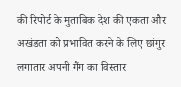की रिपोर्ट के मुताबिक देश की एकता और अखंडता को प्रभावित करने के लिए छांगुर लगातार अपनी गैंग का विस्तार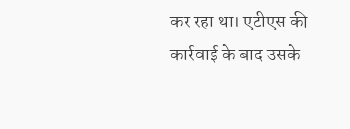कर रहा था। एटीएस की कार्रवाई के बाद उसके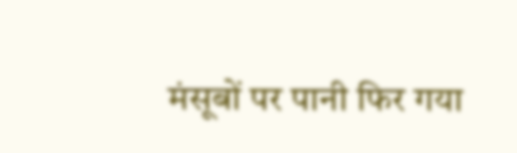मंसूबों पर पानी फिर गया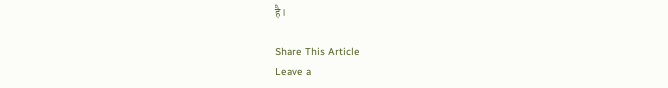है।

Share This Article
Leave a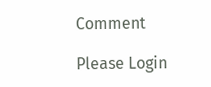Comment

Please Login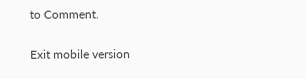to Comment.

Exit mobile version